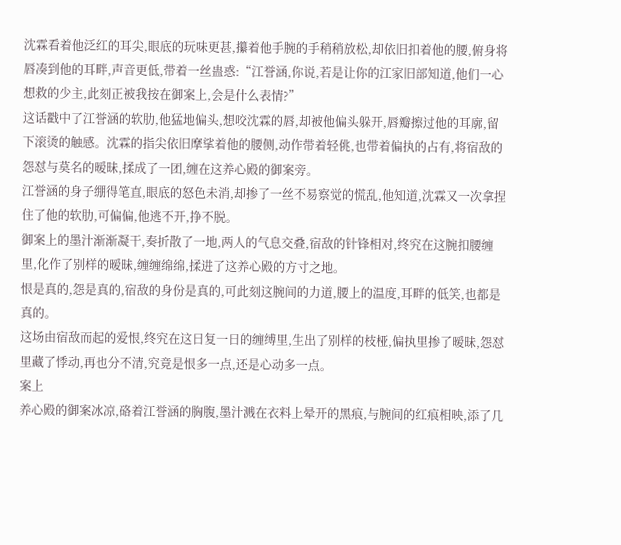沈霖看着他泛红的耳尖,眼底的玩味更甚,攥着他手腕的手稍稍放松,却依旧扣着他的腰,俯身将唇凑到他的耳畔,声音更低,带着一丝蛊惑:“江誉涵,你说,若是让你的江家旧部知道,他们一心想救的少主,此刻正被我按在御案上,会是什么表情?”
这话戳中了江誉涵的软肋,他猛地偏头,想咬沈霖的唇,却被他偏头躲开,唇瓣擦过他的耳廓,留下滚烫的触感。沈霖的指尖依旧摩挲着他的腰侧,动作带着轻佻,也带着偏执的占有,将宿敌的怨怼与莫名的暧昧,揉成了一团,缠在这养心殿的御案旁。
江誉涵的身子绷得笔直,眼底的怒色未消,却掺了一丝不易察觉的慌乱,他知道,沈霖又一次拿捏住了他的软肋,可偏偏,他逃不开,挣不脱。
御案上的墨汁渐渐凝干,奏折散了一地,两人的气息交叠,宿敌的针锋相对,终究在这腕扣腰缠里,化作了别样的暧昧,缠缠绵绵,揉进了这养心殿的方寸之地。
恨是真的,怨是真的,宿敌的身份是真的,可此刻这腕间的力道,腰上的温度,耳畔的低笑,也都是真的。
这场由宿敌而起的爱恨,终究在这日复一日的缠缚里,生出了别样的枝桠,偏执里掺了暧昧,怨怼里藏了悸动,再也分不清,究竟是恨多一点,还是心动多一点。
案上
养心殿的御案冰凉,硌着江誉涵的胸腹,墨汁溅在衣料上晕开的黑痕,与腕间的红痕相映,添了几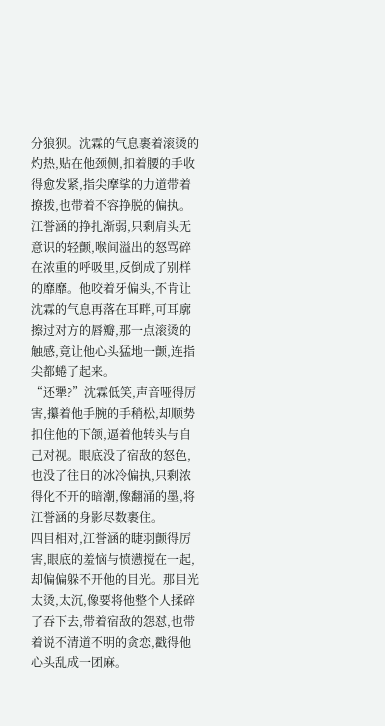分狼狈。沈霖的气息裹着滚烫的灼热,贴在他颈侧,扣着腰的手收得愈发紧,指尖摩挲的力道带着撩拨,也带着不容挣脱的偏执。
江誉涵的挣扎渐弱,只剩肩头无意识的轻颤,喉间溢出的怒骂碎在浓重的呼吸里,反倒成了别样的靡靡。他咬着牙偏头,不肯让沈霖的气息再落在耳畔,可耳廓擦过对方的唇瓣,那一点滚烫的触感,竟让他心头猛地一颤,连指尖都蜷了起来。
“还犟?”沈霖低笑,声音哑得厉害,攥着他手腕的手稍松,却顺势扣住他的下颌,逼着他转头与自己对视。眼底没了宿敌的怒色,也没了往日的冰冷偏执,只剩浓得化不开的暗潮,像翻涌的墨,将江誉涵的身影尽数裹住。
四目相对,江誉涵的睫羽颤得厉害,眼底的羞恼与愤懑搅在一起,却偏偏躲不开他的目光。那目光太烫,太沉,像要将他整个人揉碎了吞下去,带着宿敌的怨怼,也带着说不清道不明的贪恋,戳得他心头乱成一团麻。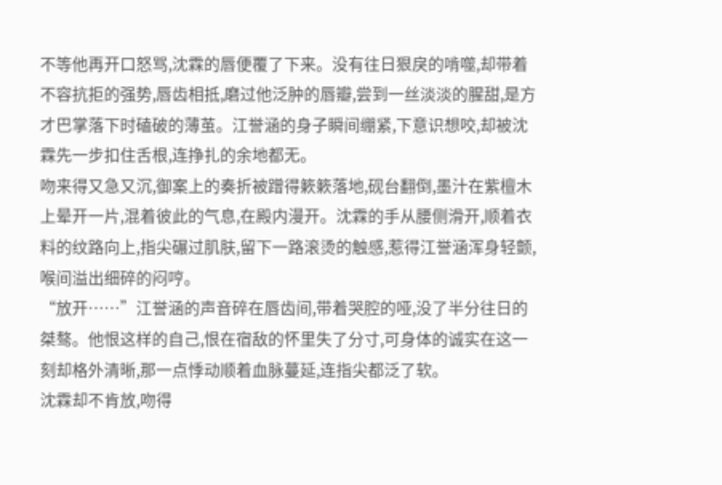不等他再开口怒骂,沈霖的唇便覆了下来。没有往日狠戾的啃噬,却带着不容抗拒的强势,唇齿相抵,磨过他泛肿的唇瓣,尝到一丝淡淡的腥甜,是方才巴掌落下时磕破的薄茧。江誉涵的身子瞬间绷紧,下意识想咬,却被沈霖先一步扣住舌根,连挣扎的余地都无。
吻来得又急又沉,御案上的奏折被蹭得簌簌落地,砚台翻倒,墨汁在紫檀木上晕开一片,混着彼此的气息,在殿内漫开。沈霖的手从腰侧滑开,顺着衣料的纹路向上,指尖碾过肌肤,留下一路滚烫的触感,惹得江誉涵浑身轻颤,喉间溢出细碎的闷哼。
“放开……”江誉涵的声音碎在唇齿间,带着哭腔的哑,没了半分往日的桀骜。他恨这样的自己,恨在宿敌的怀里失了分寸,可身体的诚实在这一刻却格外清晰,那一点悸动顺着血脉蔓延,连指尖都泛了软。
沈霖却不肯放,吻得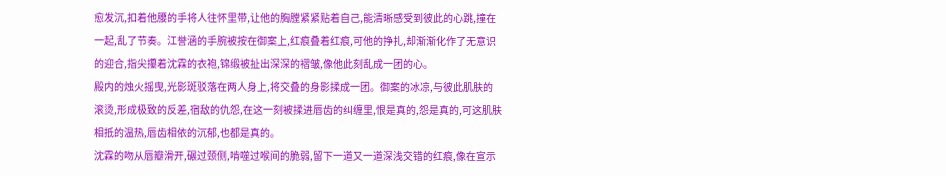愈发沉,扣着他腰的手将人往怀里带,让他的胸膛紧紧贴着自己,能清晰感受到彼此的心跳,撞在一起,乱了节奏。江誉涵的手腕被按在御案上,红痕叠着红痕,可他的挣扎,却渐渐化作了无意识的迎合,指尖攥着沈霖的衣袍,锦缎被扯出深深的褶皱,像他此刻乱成一团的心。
殿内的烛火摇曳,光影斑驳落在两人身上,将交叠的身影揉成一团。御案的冰凉,与彼此肌肤的滚烫,形成极致的反差,宿敌的仇怨,在这一刻被揉进唇齿的纠缠里,恨是真的,怨是真的,可这肌肤相抵的温热,唇齿相依的沉郁,也都是真的。
沈霖的吻从唇瓣滑开,碾过颈侧,啃噬过喉间的脆弱,留下一道又一道深浅交错的红痕,像在宣示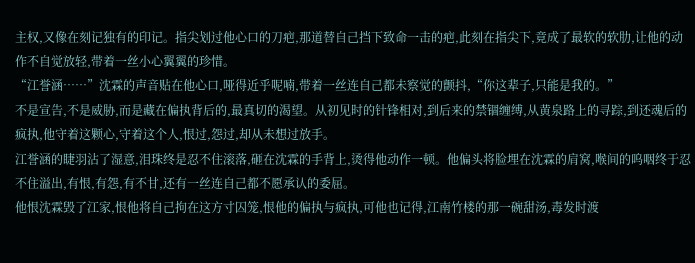主权,又像在刻记独有的印记。指尖划过他心口的刀疤,那道替自己挡下致命一击的疤,此刻在指尖下,竟成了最软的软肋,让他的动作不自觉放轻,带着一丝小心翼翼的珍惜。
“江誉涵……”沈霖的声音贴在他心口,哑得近乎呢喃,带着一丝连自己都未察觉的颤抖,“你这辈子,只能是我的。”
不是宣告,不是威胁,而是藏在偏执背后的,最真切的渴望。从初见时的针锋相对,到后来的禁锢缠缚,从黄泉路上的寻踪,到还魂后的疯执,他守着这颗心,守着这个人,恨过,怨过,却从未想过放手。
江誉涵的睫羽沾了湿意,泪珠终是忍不住滚落,砸在沈霖的手背上,烫得他动作一顿。他偏头将脸埋在沈霖的肩窝,喉间的呜咽终于忍不住溢出,有恨,有怨,有不甘,还有一丝连自己都不愿承认的委屈。
他恨沈霖毁了江家,恨他将自己拘在这方寸囚笼,恨他的偏执与疯执,可他也记得,江南竹楼的那一碗甜汤,毒发时渡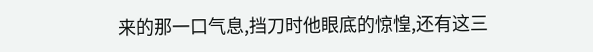来的那一口气息,挡刀时他眼底的惊惶,还有这三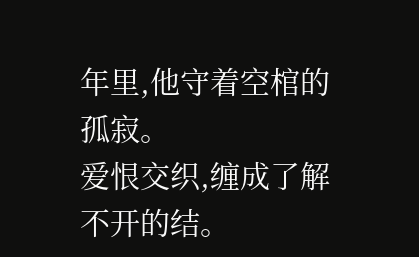年里,他守着空棺的孤寂。
爱恨交织,缠成了解不开的结。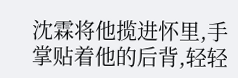沈霖将他揽进怀里,手掌贴着他的后背,轻轻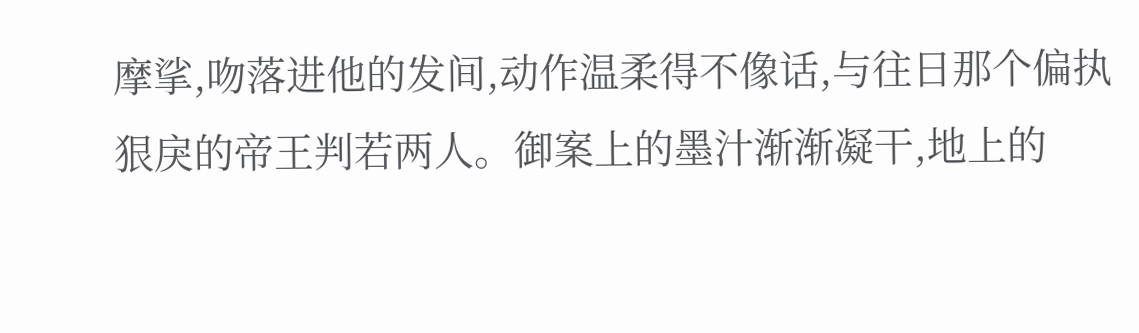摩挲,吻落进他的发间,动作温柔得不像话,与往日那个偏执狠戾的帝王判若两人。御案上的墨汁渐渐凝干,地上的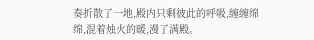奏折散了一地,殿内只剩彼此的呼吸,缠缠绵绵,混着烛火的暖,漫了满殿。